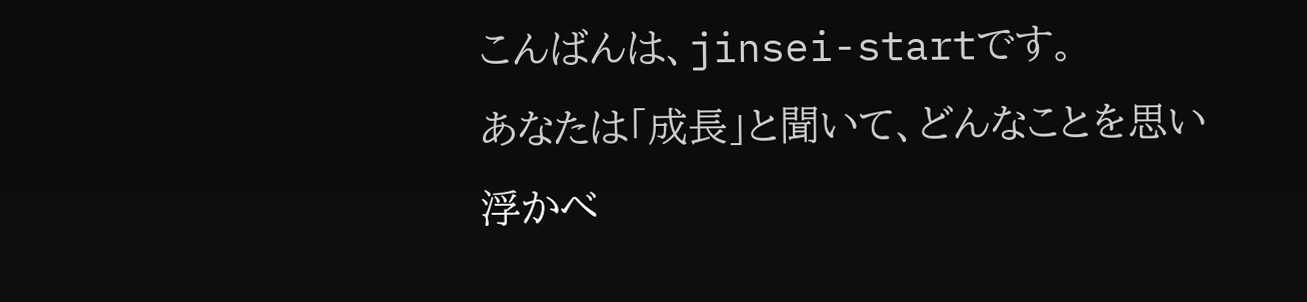こんばんは、jinsei-startです。
あなたは「成長」と聞いて、どんなことを思い浮かべ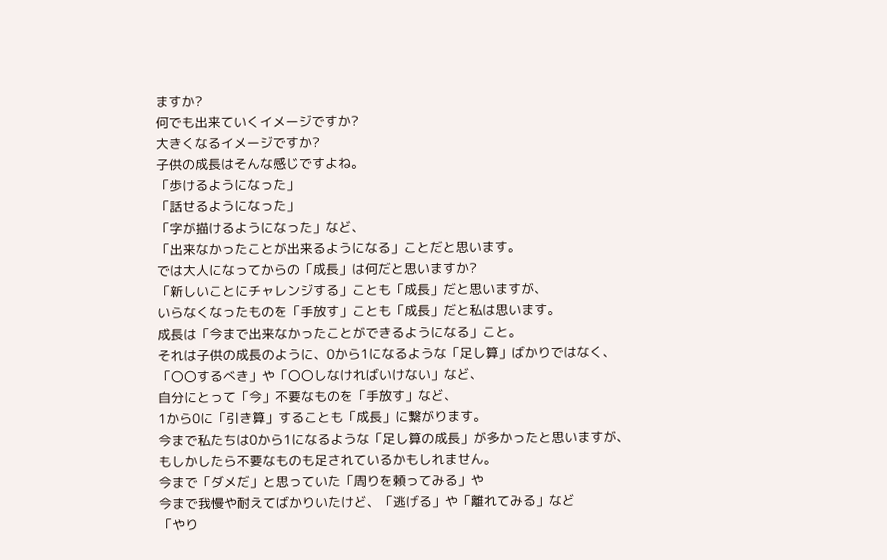ますか?
何でも出来ていくイメージですか?
大きくなるイメージですか?
子供の成長はそんな感じですよね。
「歩けるようになった」
「話せるようになった」
「字が描けるようになった」など、
「出来なかったことが出来るようになる」ことだと思います。
では大人になってからの「成長」は何だと思いますか?
「新しいことにチャレンジする」ことも「成長」だと思いますが、
いらなくなったものを「手放す」ことも「成長」だと私は思います。
成長は「今まで出来なかったことができるようになる」こと。
それは子供の成長のように、0から1になるような「足し算」ばかりではなく、
「〇〇するべき」や「〇〇しなければいけない」など、
自分にとって「今」不要なものを「手放す」など、
1から0に「引き算」することも「成長」に繋がります。
今まで私たちは0から1になるような「足し算の成長」が多かったと思いますが、
もしかしたら不要なものも足されているかもしれません。
今まで「ダメだ」と思っていた「周りを頼ってみる」や
今まで我慢や耐えてばかりいたけど、「逃げる」や「離れてみる」など
「やり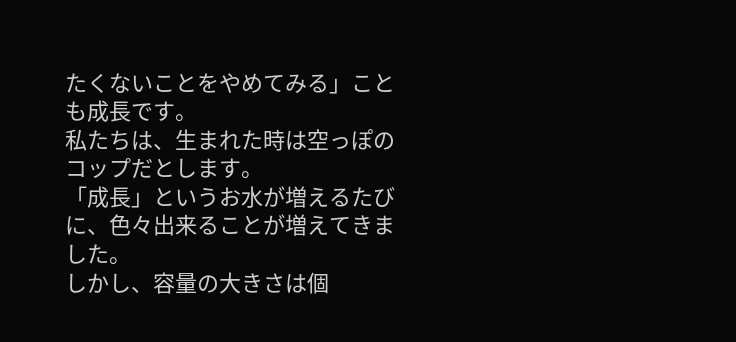たくないことをやめてみる」ことも成長です。
私たちは、生まれた時は空っぽのコップだとします。
「成長」というお水が増えるたびに、色々出来ることが増えてきました。
しかし、容量の大きさは個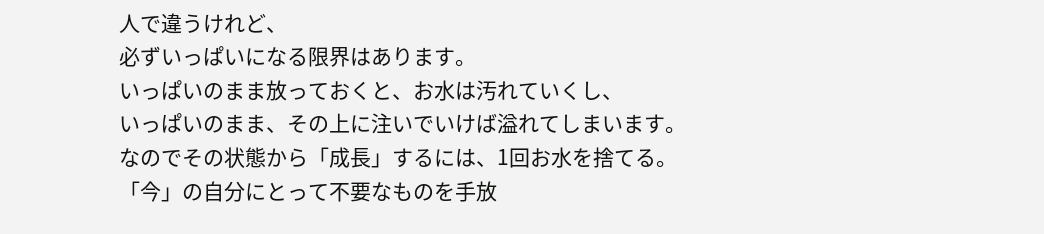人で違うけれど、
必ずいっぱいになる限界はあります。
いっぱいのまま放っておくと、お水は汚れていくし、
いっぱいのまま、その上に注いでいけば溢れてしまいます。
なのでその状態から「成長」するには、1回お水を捨てる。
「今」の自分にとって不要なものを手放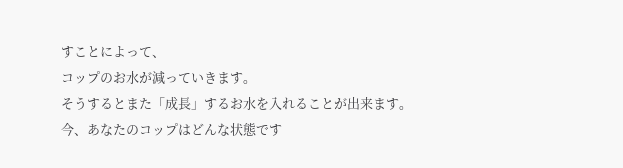すことによって、
コップのお水が減っていきます。
そうするとまた「成長」するお水を入れることが出来ます。
今、あなたのコップはどんな状態です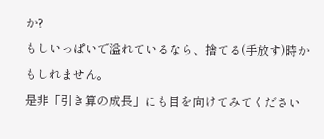か?
もしいっぱいで溢れているなら、捨てる(手放す)時かもしれません。
是非「引き算の成長」にも目を向けてみてください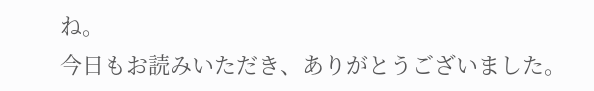ね。
今日もお読みいただき、ありがとうございました。